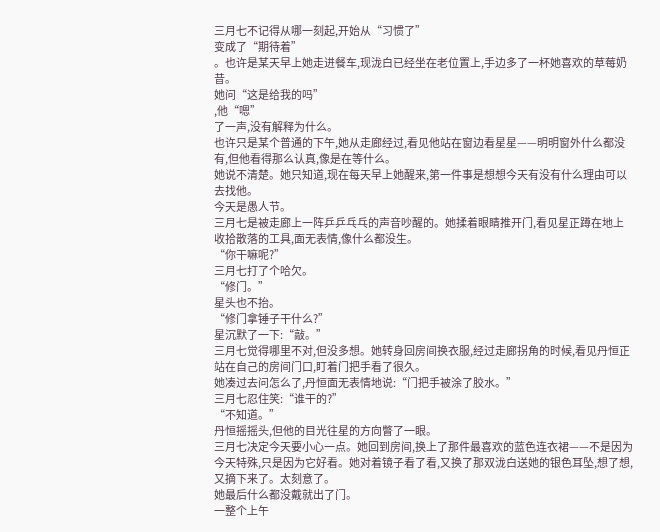三月七不记得从哪一刻起,开始从“习惯了”
变成了“期待着”
。也许是某天早上她走进餐车,现泷白已经坐在老位置上,手边多了一杯她喜欢的草莓奶昔。
她问“这是给我的吗”
,他“嗯”
了一声,没有解释为什么。
也许只是某个普通的下午,她从走廊经过,看见他站在窗边看星星——明明窗外什么都没有,但他看得那么认真,像是在等什么。
她说不清楚。她只知道,现在每天早上她醒来,第一件事是想想今天有没有什么理由可以去找他。
今天是愚人节。
三月七是被走廊上一阵乒乒乓乓的声音吵醒的。她揉着眼睛推开门,看见星正蹲在地上收拾散落的工具,面无表情,像什么都没生。
“你干嘛呢?”
三月七打了个哈欠。
“修门。”
星头也不抬。
“修门拿锤子干什么?”
星沉默了一下:“敲。”
三月七觉得哪里不对,但没多想。她转身回房间换衣服,经过走廊拐角的时候,看见丹恒正站在自己的房间门口,盯着门把手看了很久。
她凑过去问怎么了,丹恒面无表情地说:“门把手被涂了胶水。”
三月七忍住笑:“谁干的?”
“不知道。”
丹恒摇摇头,但他的目光往星的方向瞥了一眼。
三月七决定今天要小心一点。她回到房间,换上了那件最喜欢的蓝色连衣裙——不是因为今天特殊,只是因为它好看。她对着镜子看了看,又换了那双泷白送她的银色耳坠,想了想,又摘下来了。太刻意了。
她最后什么都没戴就出了门。
一整个上午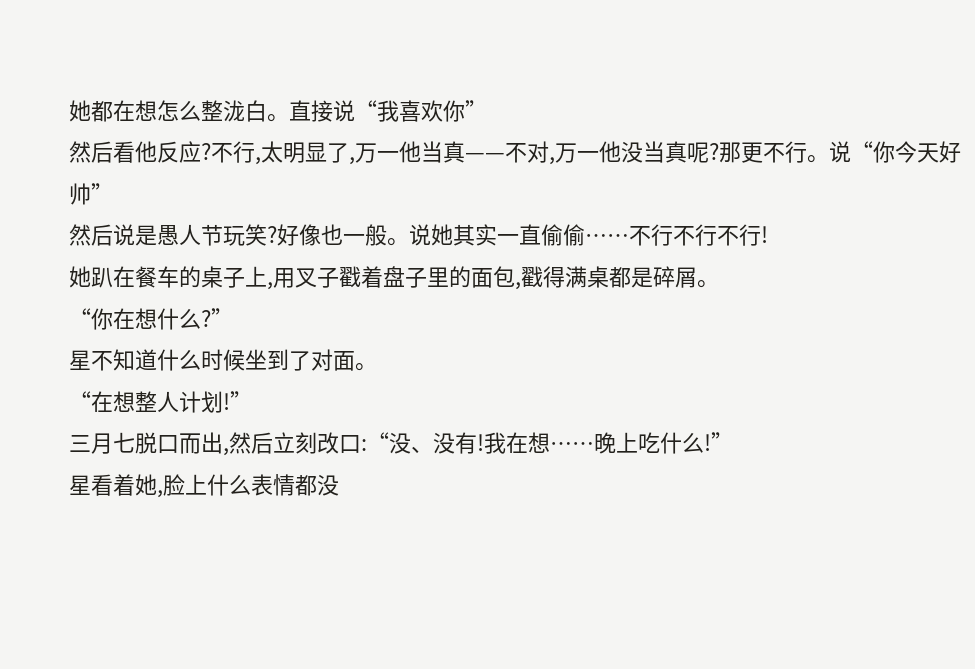她都在想怎么整泷白。直接说“我喜欢你”
然后看他反应?不行,太明显了,万一他当真——不对,万一他没当真呢?那更不行。说“你今天好帅”
然后说是愚人节玩笑?好像也一般。说她其实一直偷偷……不行不行不行!
她趴在餐车的桌子上,用叉子戳着盘子里的面包,戳得满桌都是碎屑。
“你在想什么?”
星不知道什么时候坐到了对面。
“在想整人计划!”
三月七脱口而出,然后立刻改口:“没、没有!我在想……晚上吃什么!”
星看着她,脸上什么表情都没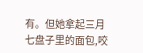有。但她拿起三月七盘子里的面包,咬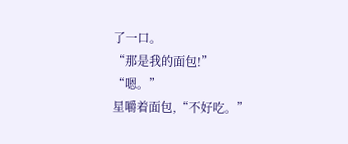了一口。
“那是我的面包!”
“嗯。”
星嚼着面包,“不好吃。”